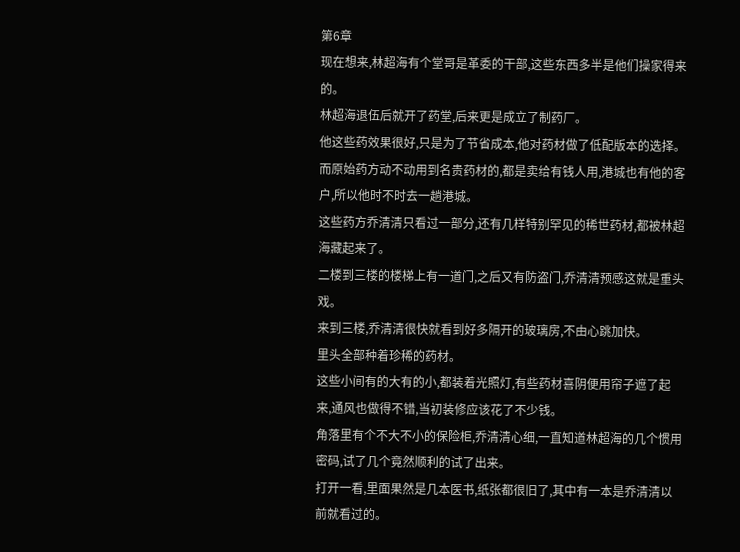第6章
现在想来,林超海有个堂哥是革委的干部,这些东西多半是他们操家得来的。
林超海退伍后就开了药堂,后来更是成立了制药厂。
他这些药效果很好,只是为了节省成本,他对药材做了低配版本的选择。
而原始药方动不动用到名贵药材的,都是卖给有钱人用,港城也有他的客户,所以他时不时去一趟港城。
这些药方乔清清只看过一部分,还有几样特别罕见的稀世药材,都被林超海藏起来了。
二楼到三楼的楼梯上有一道门,之后又有防盗门,乔清清预感这就是重头戏。
来到三楼,乔清清很快就看到好多隔开的玻璃房,不由心跳加快。
里头全部种着珍稀的药材。
这些小间有的大有的小,都装着光照灯,有些药材喜阴便用帘子遮了起来,通风也做得不错,当初装修应该花了不少钱。
角落里有个不大不小的保险柜,乔清清心细,一直知道林超海的几个惯用密码,试了几个竟然顺利的试了出来。
打开一看,里面果然是几本医书,纸张都很旧了,其中有一本是乔清清以前就看过的。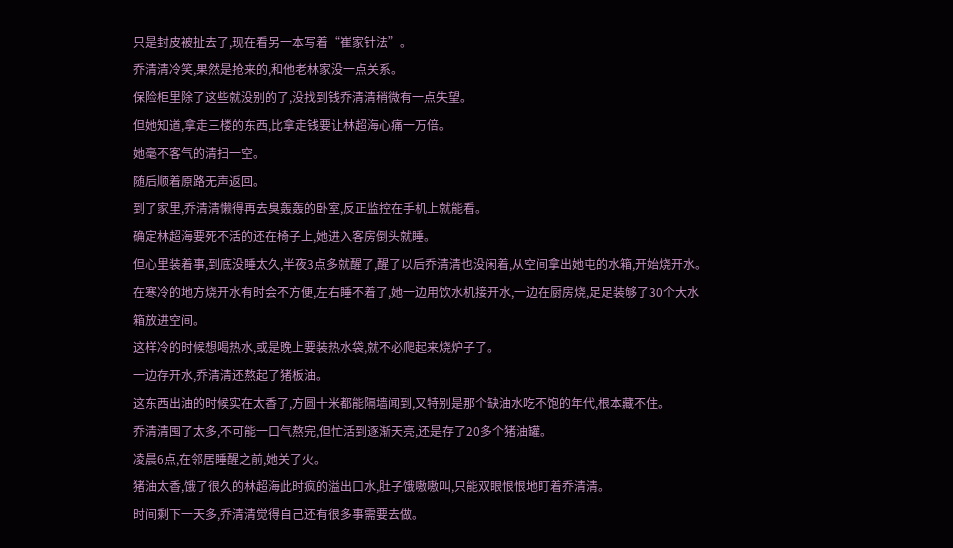只是封皮被扯去了,现在看另一本写着“崔家针法”。
乔清清冷笑,果然是抢来的,和他老林家没一点关系。
保险柜里除了这些就没别的了,没找到钱乔清清稍微有一点失望。
但她知道,拿走三楼的东西,比拿走钱要让林超海心痛一万倍。
她毫不客气的清扫一空。
随后顺着原路无声返回。
到了家里,乔清清懒得再去臭轰轰的卧室,反正监控在手机上就能看。
确定林超海要死不活的还在椅子上,她进入客房倒头就睡。
但心里装着事,到底没睡太久,半夜3点多就醒了,醒了以后乔清清也没闲着,从空间拿出她屯的水箱,开始烧开水。
在寒冷的地方烧开水有时会不方便,左右睡不着了,她一边用饮水机接开水,一边在厨房烧,足足装够了30个大水箱放进空间。
这样冷的时候想喝热水,或是晚上要装热水袋,就不必爬起来烧炉子了。
一边存开水,乔清清还熬起了猪板油。
这东西出油的时候实在太香了,方圆十米都能隔墙闻到,又特别是那个缺油水吃不饱的年代,根本藏不住。
乔清清囤了太多,不可能一口气熬完,但忙活到逐渐天亮,还是存了20多个猪油罐。
凌晨6点,在邻居睡醒之前,她关了火。
猪油太香,饿了很久的林超海此时疯的溢出口水,肚子饿嗷嗷叫,只能双眼恨恨地盯着乔清清。
时间剩下一天多,乔清清觉得自己还有很多事需要去做。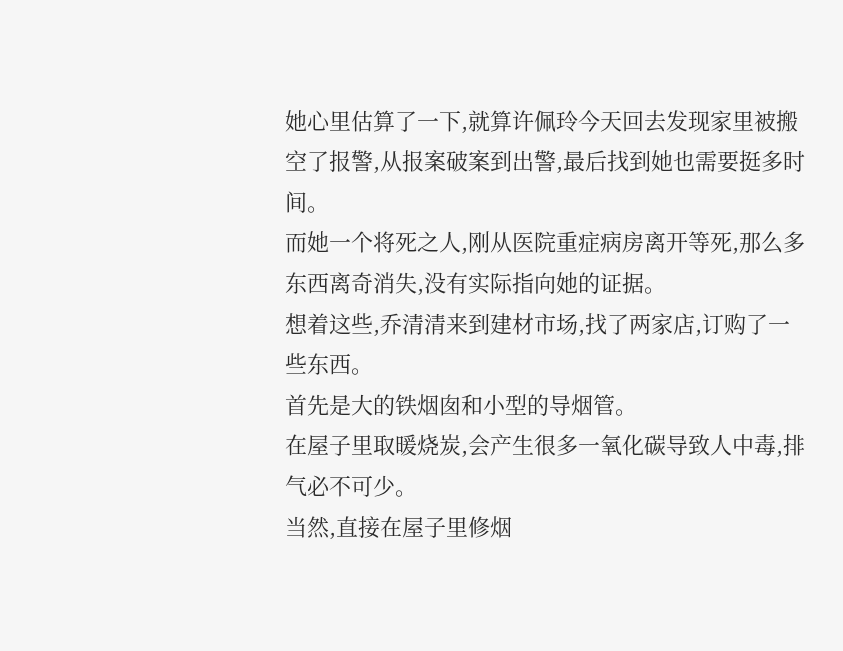她心里估算了一下,就算许佩玲今天回去发现家里被搬空了报警,从报案破案到出警,最后找到她也需要挺多时间。
而她一个将死之人,刚从医院重症病房离开等死,那么多东西离奇消失,没有实际指向她的证据。
想着这些,乔清清来到建材市场,找了两家店,订购了一些东西。
首先是大的铁烟囱和小型的导烟管。
在屋子里取暖烧炭,会产生很多一氧化碳导致人中毒,排气必不可少。
当然,直接在屋子里修烟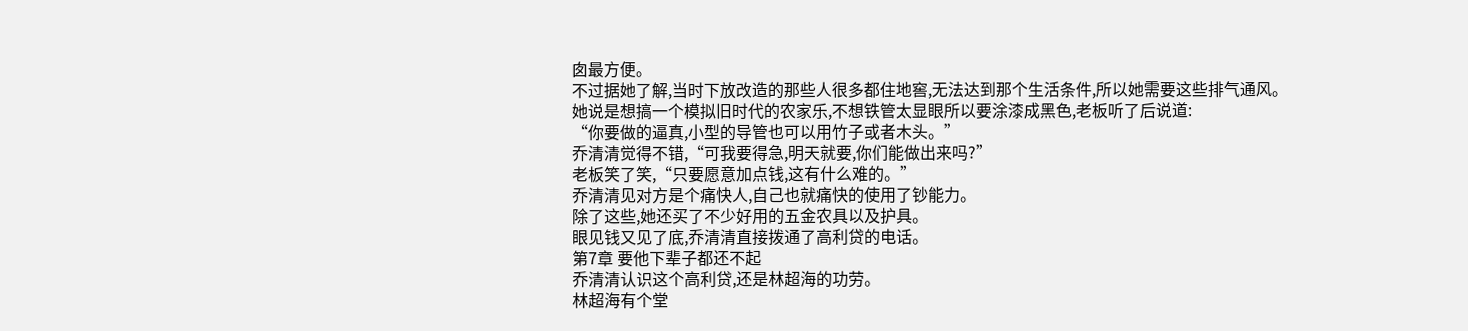囱最方便。
不过据她了解,当时下放改造的那些人很多都住地窖,无法达到那个生活条件,所以她需要这些排气通风。
她说是想搞一个模拟旧时代的农家乐,不想铁管太显眼所以要涂漆成黑色,老板听了后说道:
“你要做的逼真,小型的导管也可以用竹子或者木头。”
乔清清觉得不错,“可我要得急,明天就要,你们能做出来吗?”
老板笑了笑,“只要愿意加点钱,这有什么难的。”
乔清清见对方是个痛快人,自己也就痛快的使用了钞能力。
除了这些,她还买了不少好用的五金农具以及护具。
眼见钱又见了底,乔清清直接拨通了高利贷的电话。
第7章 要他下辈子都还不起
乔清清认识这个高利贷,还是林超海的功劳。
林超海有个堂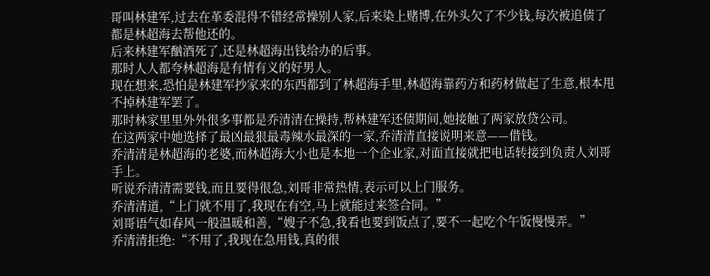哥叫林建军,过去在革委混得不错经常操别人家,后来染上赌博,在外头欠了不少钱,每次被追债了都是林超海去帮他还的。
后来林建军酗酒死了,还是林超海出钱给办的后事。
那时人人都夸林超海是有情有义的好男人。
现在想来,恐怕是林建军抄家来的东西都到了林超海手里,林超海靠药方和药材做起了生意,根本甩不掉林建军罢了。
那时林家里里外外很多事都是乔清清在操持,帮林建军还债期间,她接触了两家放贷公司。
在这两家中她选择了最凶最狠最毒辣水最深的一家,乔清清直接说明来意——借钱。
乔清清是林超海的老婆,而林超海大小也是本地一个企业家,对面直接就把电话转接到负责人刘哥手上。
听说乔清清需要钱,而且要得很急,刘哥非常热情,表示可以上门服务。
乔清清道,“上门就不用了,我现在有空,马上就能过来签合同。”
刘哥语气如春风一般温暖和善,“嫂子不急,我看也要到饭点了,要不一起吃个午饭慢慢弄。”
乔清清拒绝:“不用了,我现在急用钱,真的很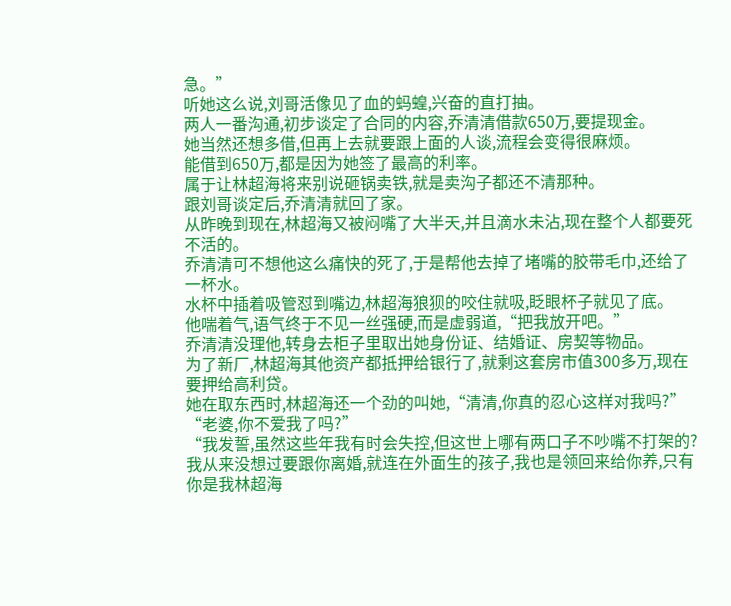急。”
听她这么说,刘哥活像见了血的蚂蝗,兴奋的直打抽。
两人一番沟通,初步谈定了合同的内容,乔清清借款650万,要提现金。
她当然还想多借,但再上去就要跟上面的人谈,流程会变得很麻烦。
能借到650万,都是因为她签了最高的利率。
属于让林超海将来别说砸锅卖铁,就是卖沟子都还不清那种。
跟刘哥谈定后,乔清清就回了家。
从昨晚到现在,林超海又被闷嘴了大半天,并且滴水未沾,现在整个人都要死不活的。
乔清清可不想他这么痛快的死了,于是帮他去掉了堵嘴的胶带毛巾,还给了一杯水。
水杯中插着吸管怼到嘴边,林超海狼狈的咬住就吸,眨眼杯子就见了底。
他喘着气,语气终于不见一丝强硬,而是虚弱道,“把我放开吧。”
乔清清没理他,转身去柜子里取出她身份证、结婚证、房契等物品。
为了新厂,林超海其他资产都抵押给银行了,就剩这套房市值300多万,现在要押给高利贷。
她在取东西时,林超海还一个劲的叫她,“清清,你真的忍心这样对我吗?”
“老婆,你不爱我了吗?”
“我发誓,虽然这些年我有时会失控,但这世上哪有两口子不吵嘴不打架的?我从来没想过要跟你离婚,就连在外面生的孩子,我也是领回来给你养,只有你是我林超海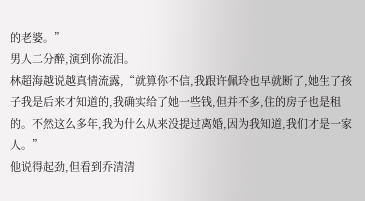的老婆。”
男人二分醉,演到你流泪。
林超海越说越真情流露,“就算你不信,我跟许佩玲也早就断了,她生了孩子我是后来才知道的,我确实给了她一些钱,但并不多,住的房子也是租的。不然这么多年,我为什么从来没提过离婚,因为我知道,我们才是一家人。”
他说得起劲,但看到乔清清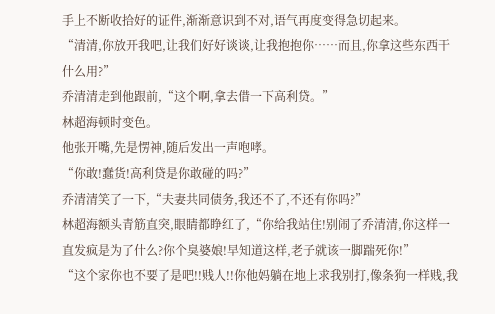手上不断收拾好的证件,渐渐意识到不对,语气再度变得急切起来。
“清清,你放开我吧,让我们好好谈谈,让我抱抱你……而且,你拿这些东西干什么用?”
乔清清走到他跟前,“这个啊,拿去借一下高利贷。”
林超海顿时变色。
他张开嘴,先是愣神,随后发出一声咆哮。
“你敢!蠢货!高利贷是你敢碰的吗?”
乔清清笑了一下,“夫妻共同债务,我还不了,不还有你吗?”
林超海额头青筋直突,眼睛都睁红了,“你给我站住!别闹了乔清清,你这样一直发疯是为了什么?你个臭婆娘!早知道这样,老子就该一脚踹死你!”
“这个家你也不要了是吧!!贱人!!你他妈躺在地上求我别打,像条狗一样贱,我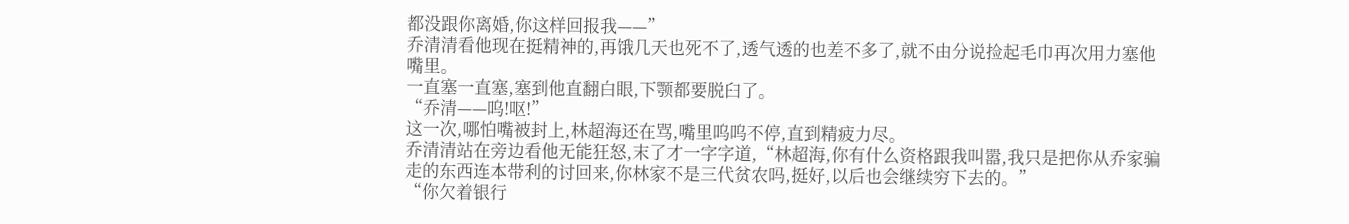都没跟你离婚,你这样回报我——”
乔清清看他现在挺精神的,再饿几天也死不了,透气透的也差不多了,就不由分说捡起毛巾再次用力塞他嘴里。
一直塞一直塞,塞到他直翻白眼,下颚都要脱臼了。
“乔清——呜!呕!”
这一次,哪怕嘴被封上,林超海还在骂,嘴里呜呜不停,直到精疲力尽。
乔清清站在旁边看他无能狂怒,末了才一字字道,“林超海,你有什么资格跟我叫嚣,我只是把你从乔家骗走的东西连本带利的讨回来,你林家不是三代贫农吗,挺好,以后也会继续穷下去的。”
“你欠着银行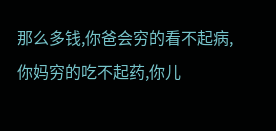那么多钱,你爸会穷的看不起病,你妈穷的吃不起药,你儿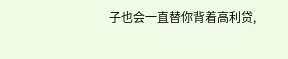子也会一直替你背着高利贷,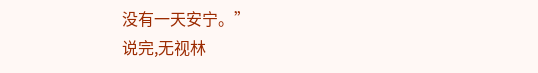没有一天安宁。”
说完,无视林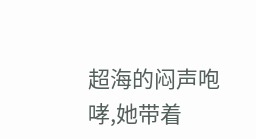超海的闷声咆哮,她带着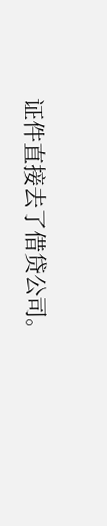证件直接去了借贷公司。